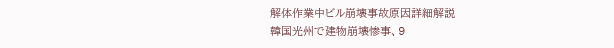解体作業中ビル崩壊事故原因詳細解説
韓国光州で建物崩壊惨事、9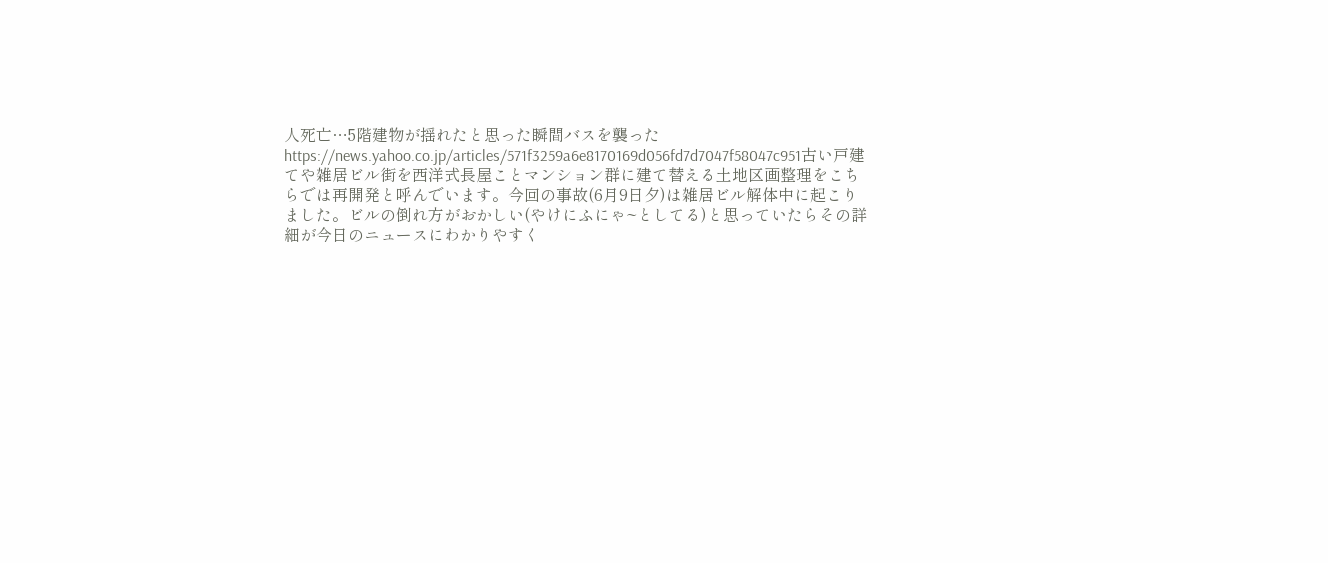人死亡…5階建物が揺れたと思った瞬間バスを襲ったhttps://news.yahoo.co.jp/articles/571f3259a6e8170169d056fd7d7047f58047c951古い戸建てや雑居ビル街を西洋式長屋ことマンション群に建て替える土地区画整理をこちらでは再開発と呼んでいます。今回の事故(6月9日夕)は雑居ビル解体中に起こりました。ビルの倒れ方がおかしい(やけにふにゃ~としてる)と思っていたらその詳細が今日のニュースにわかりやすく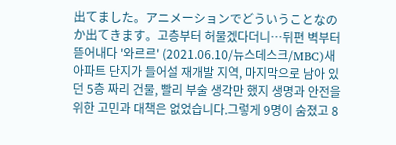出てました。アニメーションでどういうことなのか出てきます。고층부터 허물겠다더니…뒤편 벽부터 뜯어내다 '와르르' (2021.06.10/뉴스데스크/MBC)새 아파트 단지가 들어설 재개발 지역, 마지막으로 남아 있던 5층 짜리 건물, 빨리 부술 생각만 했지 생명과 안전을 위한 고민과 대책은 없었습니다.그렇게 9명이 숨졌고 8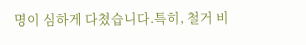명이 심하게 다쳤습니다.특히, 철거 비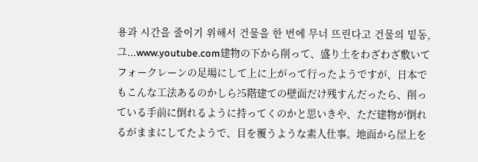용과 시간을 줄이기 위해서 건물을 한 번에 무너 뜨린다고 건물의 밑동, 그...www.youtube.com建物の下から削って、盛り土をわざわざ敷いてフォークレーンの足場にして上に上がって行ったようですが、日本でもこんな工法あるのかしら?5階建ての壁面だけ残すんだったら、削っている手前に倒れるように持ってくのかと思いきや、ただ建物が倒れるがままにしてたようで、目を覆うような素人仕事。地面から屋上を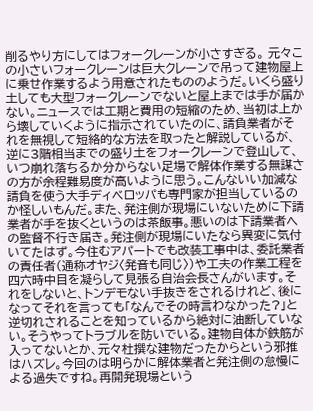削るやり方にしてはフォークレーンが小さすぎる。 元々この小さいフォークレーンは巨大クレーンで吊って建物屋上に乗せ作業するよう用意されたもののようだ。いくら盛り土しても大型フォークレーンでないと屋上までは手が届かない。ニュースでは工期と費用の短縮のため、当初は上から壊していくように指示されていたのに、請負業者がそれを無視して短絡的な方法を取ったと解説しているが、逆に3階相当までの盛り土をフォークレーンで登山して、いつ崩れ落ちるか分からない足場で解体作業する無謀さの方が余程難易度が高いように思う。こんないい加減な請負を使う大手ディベロッパも専門家が担当しているのか怪しいもんだ。また、発注側が現場にいないために下請業者が手を抜くというのは茶飯事。悪いのは下請業者への監督不行き届き。発注側が現場にいたなら異変に気付いてたはず。今住むアパートでも改装工事中は、委託業者の責任者(通称オヤジ〈発音も同じ〉)や工夫の作業工程を四六時中目を凝らして見張る自治会長さんがいます。それをしないと、トンデモない手抜きをされるけれど、後になってそれを言っても「なんでその時言わなかった?」と逆切れされることを知っているから絶対に油断していない。そうやってトラブルを防いでいる。建物自体が鉄筋が入ってないとか、元々杜撰な建物だったからという邪推はハズレ。今回のは明らかに解体業者と発注側の怠慢による過失ですね。再開発現場という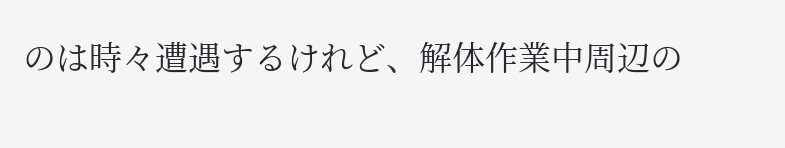のは時々遭遇するけれど、解体作業中周辺の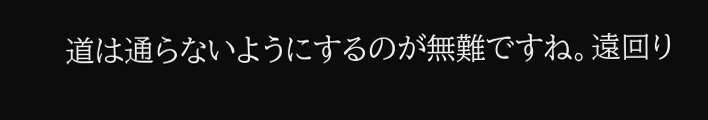道は通らないようにするのが無難ですね。遠回り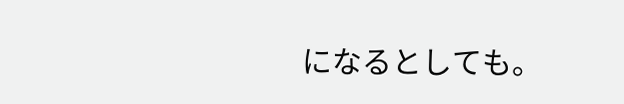になるとしても。